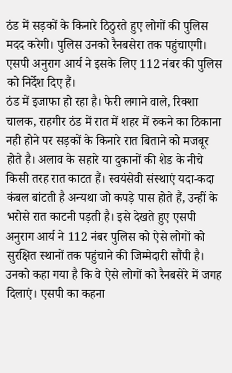ठंड में सड़कों के किनारे ठिठुरते हुए लोगों की पुलिस मदद करेगी। पुलिस उनको रैनबसेरा तक पहुंचाएगी। एसपी अनुराग आर्य ने इसके लिए 112 नंबर की पुलिस को निर्देश दिए हैं।
ठंड में इजाफा हो रहा है। फेरी लगाने वाले, रिक्शा चालक, राहगीर ठंड में रात में शहर में रुकने का ठिकाना नही होने पर सड़कों के किनारे रात बिताने को मजबूर होते है। अलाव के सहारे या दुकानों की शेड के नीचे किसी तरह रात काटत हैं। स्वयंसेवी संस्थाएं यदा-कदा कंबल बांटती है अन्यथा जो कपड़े पास होते हैं, उन्हीं के भरोसे रात काटनी पड़ती है। इसे देखते हुए एसपी अनुराग आर्य ने 112 नंबर पुलिस को ऐसे लोगों को सुरक्षित स्थानों तक पहुंचाने की जिम्मेदारी सौंपी है। उनको कहा गया है कि वे ऐसे लोगों को रैनबसेरे में जगह दिलाएं। एसपी का कहना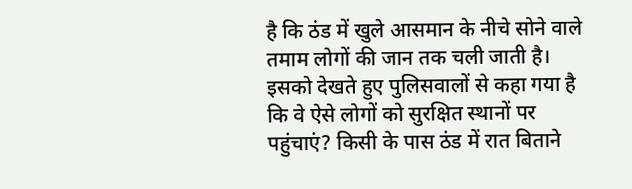है कि ठंड में खुले आसमान के नीचे सोने वाले तमाम लोगों की जान तक चली जाती है। इसको देखते हुए पुलिसवालों से कहा गया है कि वे ऐसे लोगों को सुरक्षित स्थानों पर पहुंचाएं? किसी के पास ठंड में रात बिताने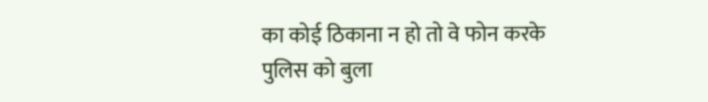का कोई ठिकाना न हो तो वे फोन करके पुलिस को बुला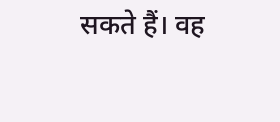सकते हैं। वह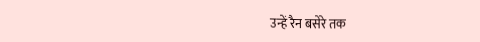उन्हें रैन बसेरे तक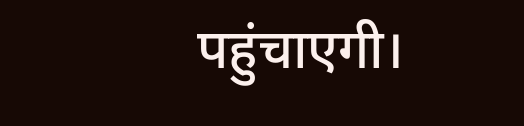पहुंचाएगी।